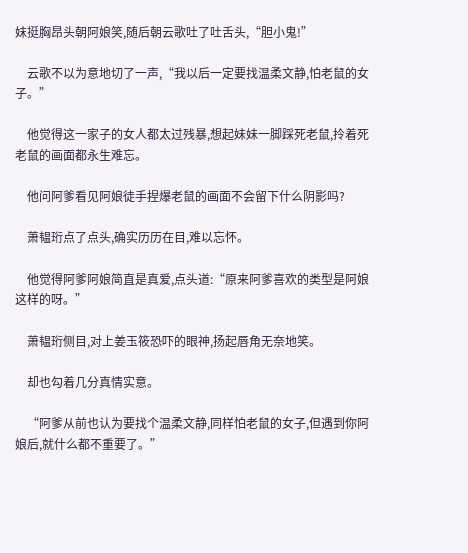妺挺胸昂头朝阿娘笑,随后朝云歌吐了吐舌头,“胆小鬼!”

    云歌不以为意地切了一声,“我以后一定要找温柔文静,怕老鼠的女子。”

    他觉得这一家子的女人都太过残暴,想起妹妹一脚踩死老鼠,拎着死老鼠的画面都永生难忘。

    他问阿爹看见阿娘徒手捏爆老鼠的画面不会留下什么阴影吗?

    萧韫珩点了点头,确实历历在目,难以忘怀。

    他觉得阿爹阿娘简直是真爱,点头道:“原来阿爹喜欢的类型是阿娘这样的呀。”

    萧韫珩侧目,对上姜玉筱恐吓的眼神,扬起唇角无奈地笑。

    却也勾着几分真情实意。

    “阿爹从前也认为要找个温柔文静,同样怕老鼠的女子,但遇到你阿娘后,就什么都不重要了。”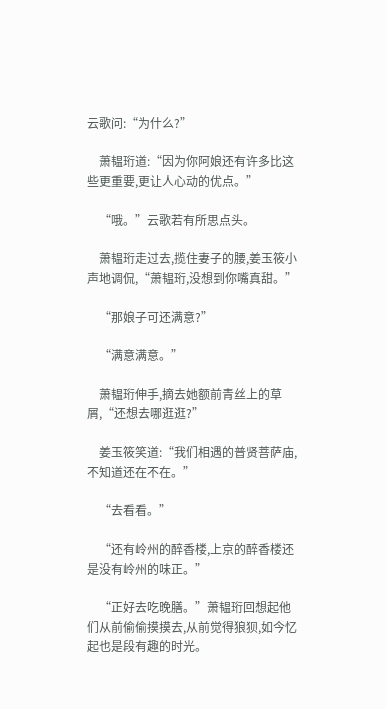云歌问:“为什么?”

    萧韫珩道:“因为你阿娘还有许多比这些更重要,更让人心动的优点。”

    “哦。”云歌若有所思点头。

    萧韫珩走过去,揽住妻子的腰,姜玉筱小声地调侃,“萧韫珩,没想到你嘴真甜。”

    “那娘子可还满意?”

    “满意满意。”

    萧韫珩伸手,摘去她额前青丝上的草屑,“还想去哪逛逛?”

    姜玉筱笑道:“我们相遇的普贤菩萨庙,不知道还在不在。”

    “去看看。”

    “还有岭州的醉香楼,上京的醉香楼还是没有岭州的味正。”

    “正好去吃晚膳。”萧韫珩回想起他们从前偷偷摸摸去,从前觉得狼狈,如今忆起也是段有趣的时光。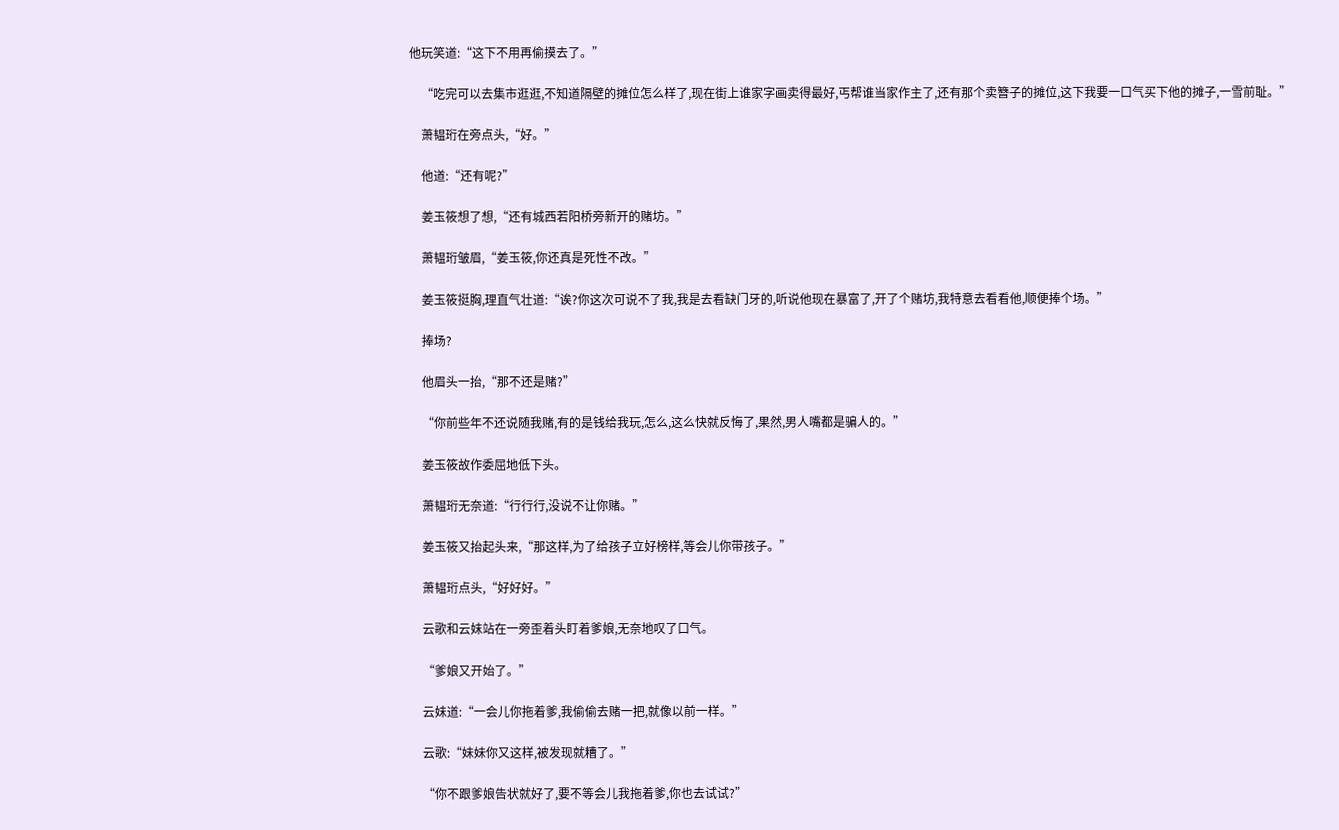他玩笑道:“这下不用再偷摸去了。”

    “吃完可以去集市逛逛,不知道隔壁的摊位怎么样了,现在街上谁家字画卖得最好,丐帮谁当家作主了,还有那个卖簪子的摊位,这下我要一口气买下他的摊子,一雪前耻。”

    萧韫珩在旁点头,“好。”

    他道:“还有呢?”

    姜玉筱想了想,“还有城西若阳桥旁新开的赌坊。”

    萧韫珩皱眉,“姜玉筱,你还真是死性不改。”

    姜玉筱挺胸,理直气壮道:“诶?你这次可说不了我,我是去看缺门牙的,听说他现在暴富了,开了个赌坊,我特意去看看他,顺便捧个场。”

    捧场?

    他眉头一抬,“那不还是赌?”

    “你前些年不还说随我赌,有的是钱给我玩,怎么,这么快就反悔了,果然,男人嘴都是骗人的。”

    姜玉筱故作委屈地低下头。

    萧韫珩无奈道:“行行行,没说不让你赌。”

    姜玉筱又抬起头来,“那这样,为了给孩子立好榜样,等会儿你带孩子。”

    萧韫珩点头,“好好好。”

    云歌和云妺站在一旁歪着头盯着爹娘,无奈地叹了口气。

    “爹娘又开始了。”

    云妺道:“一会儿你拖着爹,我偷偷去赌一把,就像以前一样。”

    云歌:“妹妹你又这样,被发现就糟了。”

    “你不跟爹娘告状就好了,要不等会儿我拖着爹,你也去试试?”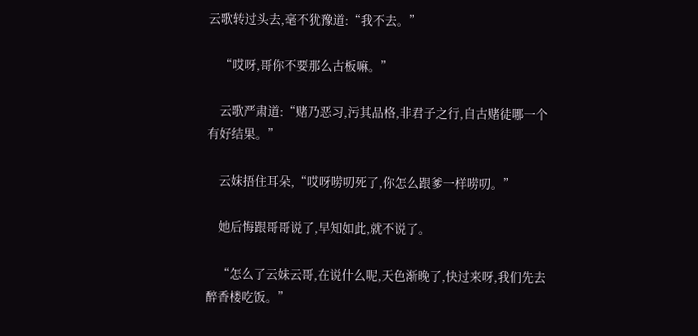云歌转过头去,毫不犹豫道:“我不去。”

    “哎呀,哥你不要那么古板嘛。”

    云歌严肃道:“赌乃恶习,污其品格,非君子之行,自古赌徒哪一个有好结果。”

    云妺捂住耳朵,“哎呀唠叨死了,你怎么跟爹一样唠叨。”

    她后悔跟哥哥说了,早知如此,就不说了。

    “怎么了云妹云哥,在说什么呢,天色渐晚了,快过来呀,我们先去醉香楼吃饭。”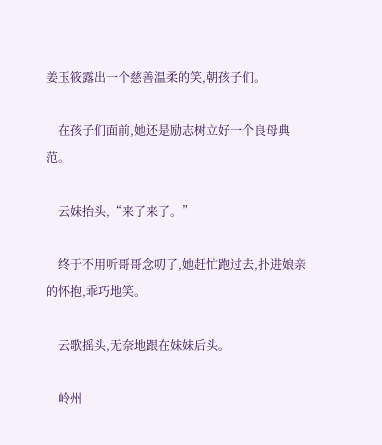姜玉筱露出一个慈善温柔的笑,朝孩子们。

    在孩子们面前,她还是励志树立好一个良母典范。

    云妹抬头,“来了来了。”

    终于不用听哥哥念叨了,她赶忙跑过去,扑进娘亲的怀抱,乖巧地笑。

    云歌摇头,无奈地跟在妹妹后头。

    岭州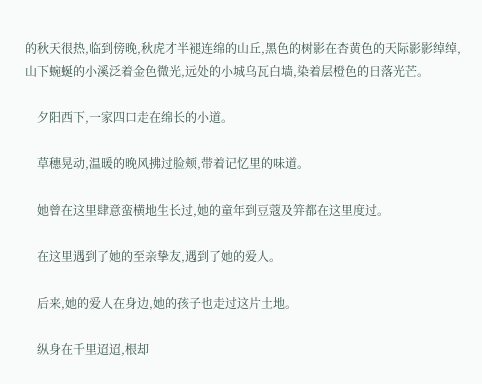的秋天很热,临到傍晚,秋虎才半褪连绵的山丘,黑色的树影在杏黄色的天际影影绰绰,山下蜿蜒的小溪泛着金色微光,远处的小城乌瓦白墙,染着层橙色的日落光芒。

    夕阳西下,一家四口走在绵长的小道。

    草穗晃动,温暖的晚风拂过脸颊,带着记忆里的味道。

    她曾在这里肆意蛮横地生长过,她的童年到豆蔻及笄都在这里度过。

    在这里遇到了她的至亲挚友,遇到了她的爱人。

    后来,她的爱人在身边,她的孩子也走过这片土地。

    纵身在千里迢迢,根却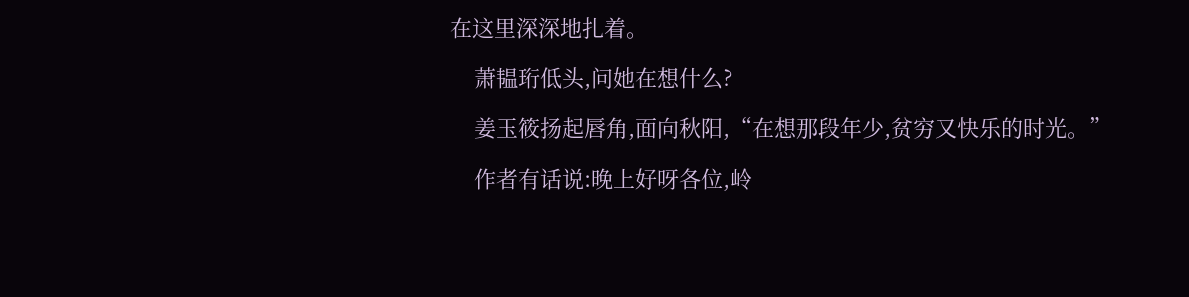在这里深深地扎着。

    萧韫珩低头,问她在想什么?

    姜玉筱扬起唇角,面向秋阳,“在想那段年少,贫穷又快乐的时光。”

    作者有话说:晚上好呀各位,岭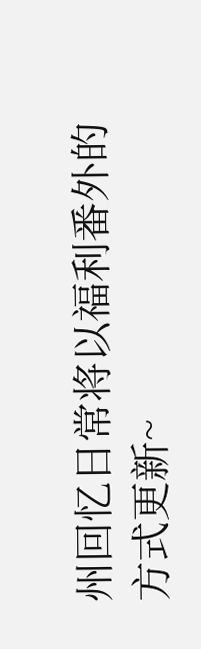州回忆日常将以福利番外的方式更新~